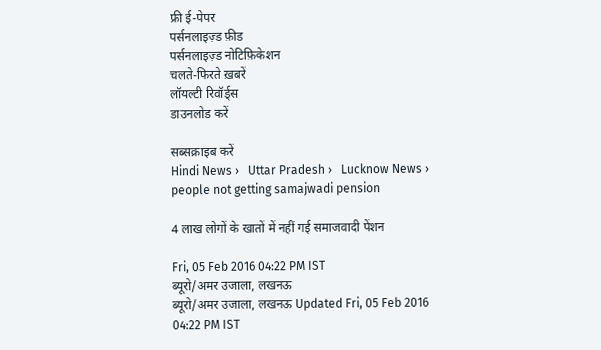फ्री ई-पेपर
पर्सनलाइज़्ड फ़ीड
पर्सनलाइज़्ड नोटिफ़िकेशन
चलते-फिरते ख़बरें
लॉयल्टी रिवॉर्ड्स
डाउनलोड करें

सब्सक्राइब करें
Hindi News ›   Uttar Pradesh ›   Lucknow News ›   people not getting samajwadi pension

4 लाख लोगों के खातों में नहीं गई समाजवादी पेंशन

Fri, 05 Feb 2016 04:22 PM IST
ब्यूरो/अमर उजाला, लखनऊ
ब्यूरो/अमर उजाला, लखनऊ Updated Fri, 05 Feb 2016 04:22 PM IST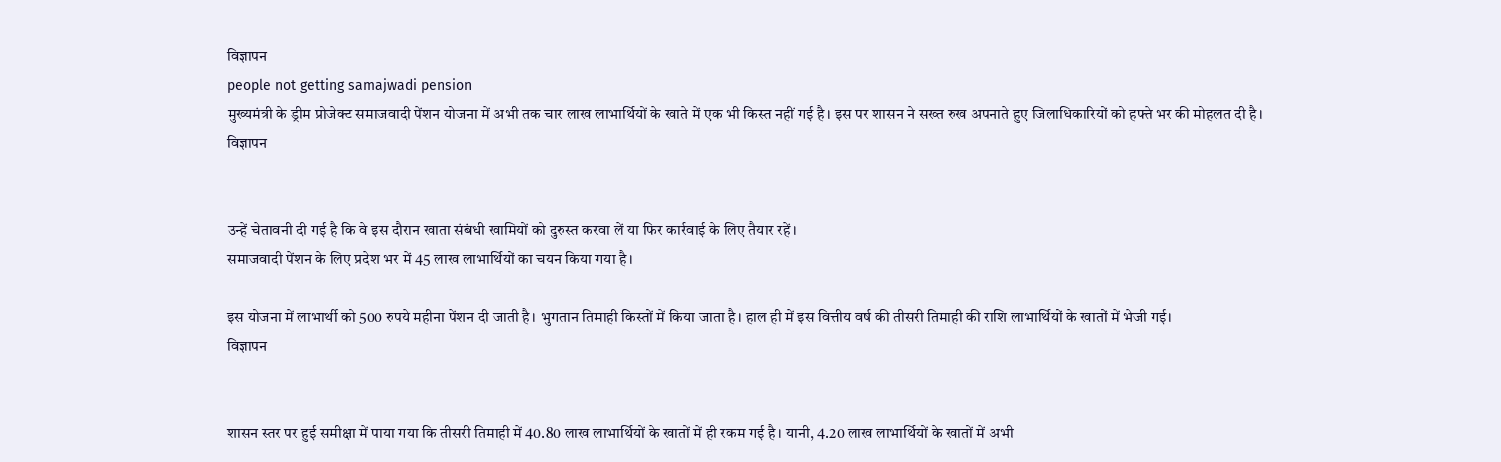विज्ञापन
people not getting samajwadi pension
मुख्यमंत्री के ड्रीम प्रोजेक्ट समाजवादी पेंशन योजना में अभी तक चार लाख लाभार्थियों के खाते में एक भी किस्त नहीं गई है। इस पर शासन ने सख्त रुख अपनाते हुए जिलाधिकारियों को हफ्ते भर की मोहलत दी है।
विज्ञापन


उन्हें चेतावनी दी गई है कि वे इस दौरान खाता संबंधी खामियों को दुरुस्त करवा लें या फिर कार्रवाई के लिए तैयार रहें।
समाजवादी पेंशन के लिए प्रदेश भर में 45 लाख लाभार्थियों का चयन किया गया है।

इस योजना में लाभार्थी को 500 रुपये महीना पेंशन दी जाती है। भुगतान तिमाही किस्तों में किया जाता है। हाल ही में इस वित्तीय वर्ष की तीसरी तिमाही की राशि लाभार्थियों के खातों में भेजी गई।
विज्ञापन


शासन स्तर पर हुई समीक्षा में पाया गया कि तीसरी तिमाही में 40.80 लाख लाभार्थियों के खातों में ही रकम गई है। यानी, 4.20 लाख लाभार्थियों के खातों में अभी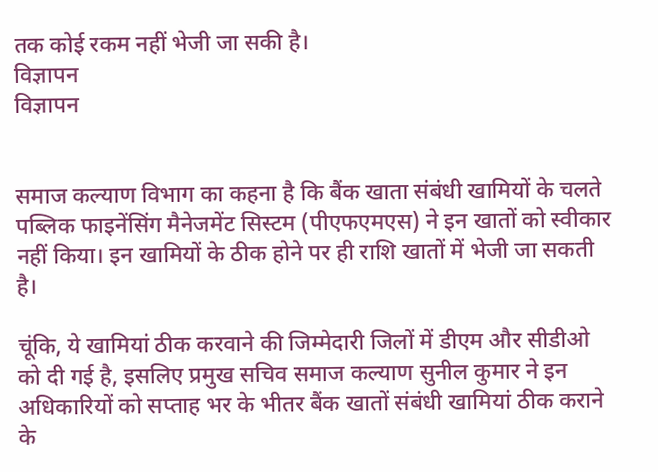तक कोई रकम नहीं भेजी जा सकी है।
विज्ञापन
विज्ञापन


समाज कल्याण विभाग का कहना है कि बैंक खाता संबंधी खामियों के चलते पब्लिक फाइनेंसिंग मैनेजमेंट सिस्टम (पीएफएमएस) ने इन खातों को स्वीकार नहीं किया। इन खामियों के ठीक होने पर ही राशि खातों में भेजी जा सकती है।

चूंकि, ये खामियां ठीक करवाने की जिम्मेदारी जिलों में डीएम और सीडीओ को दी गई है, इसलिए प्रमुख सचिव समाज कल्याण सुनील कुमार ने इन अधिकारियों को सप्ताह भर के भीतर बैंक खातों संबंधी खामियां ठीक कराने के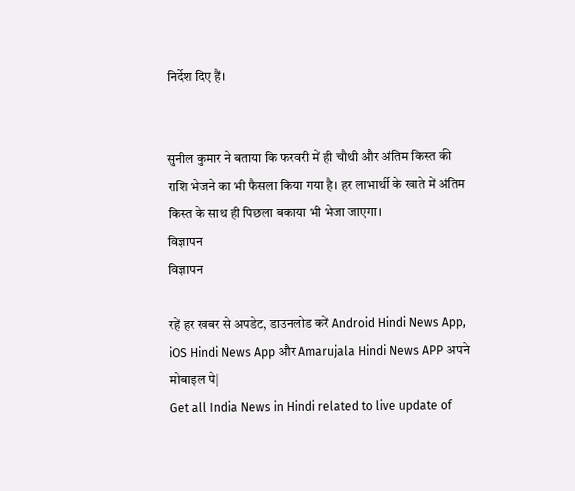निर्देश दिए हैं।


सुनील कुमार ने बताया कि फरवरी में ही चौथी और अंतिम किस्त की राशि भेजने का भी फैसला किया गया है। हर लाभार्थी के खाते में अंतिम किस्त के साथ ही पिछला बकाया भी भेजा जाएगा।
विज्ञापन
विज्ञापन

रहें हर खबर से अपडेट, डाउनलोड करें Android Hindi News App, iOS Hindi News App और Amarujala Hindi News APP अपने मोबाइल पे|
Get all India News in Hindi related to live update of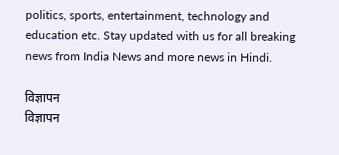politics, sports, entertainment, technology and education etc. Stay updated with us for all breaking news from India News and more news in Hindi.

विज्ञापन
विज्ञापन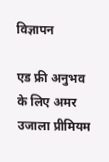विज्ञापन

एड फ्री अनुभव के लिए अमर उजाला प्रीमियम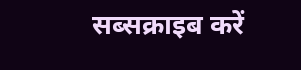सब्सक्राइब करें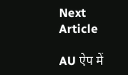Next Article

AU ऐप में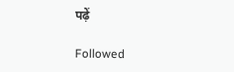पढ़ें

Followed